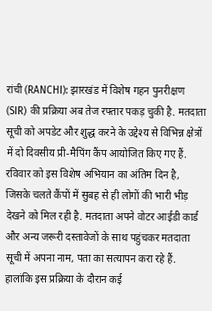रांची (RANCHI): झारखंड में विशेष गहन पुनरीक्षण (SIR) की प्रक्रिया अब तेज रफ्तार पकड़ चुकी है. मतदाता सूची को अपडेट और शुद्ध करने के उद्देश्य से विभिन्न क्षेत्रों में दो दिवसीय प्री-मैपिंग कैंप आयोजित किए गए हैं. रविवार को इस विशेष अभियान का अंतिम दिन है, जिसके चलते कैंपों में सुबह से ही लोगों की भारी भीड़ देखने को मिल रही है. मतदाता अपने वोटर आईडी कार्ड और अन्य जरूरी दस्तावेजों के साथ पहुंचकर मतदाता सूची में अपना नाम, पता का सत्यापन करा रहे हैं.
हालांकि इस प्रक्रिया के दौरान कई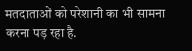मतदाताओं को परेशानी का भी सामना करना पड़ रहा है.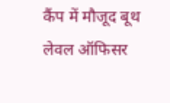कैंप में मौजूद बूथ लेवल ऑफिसर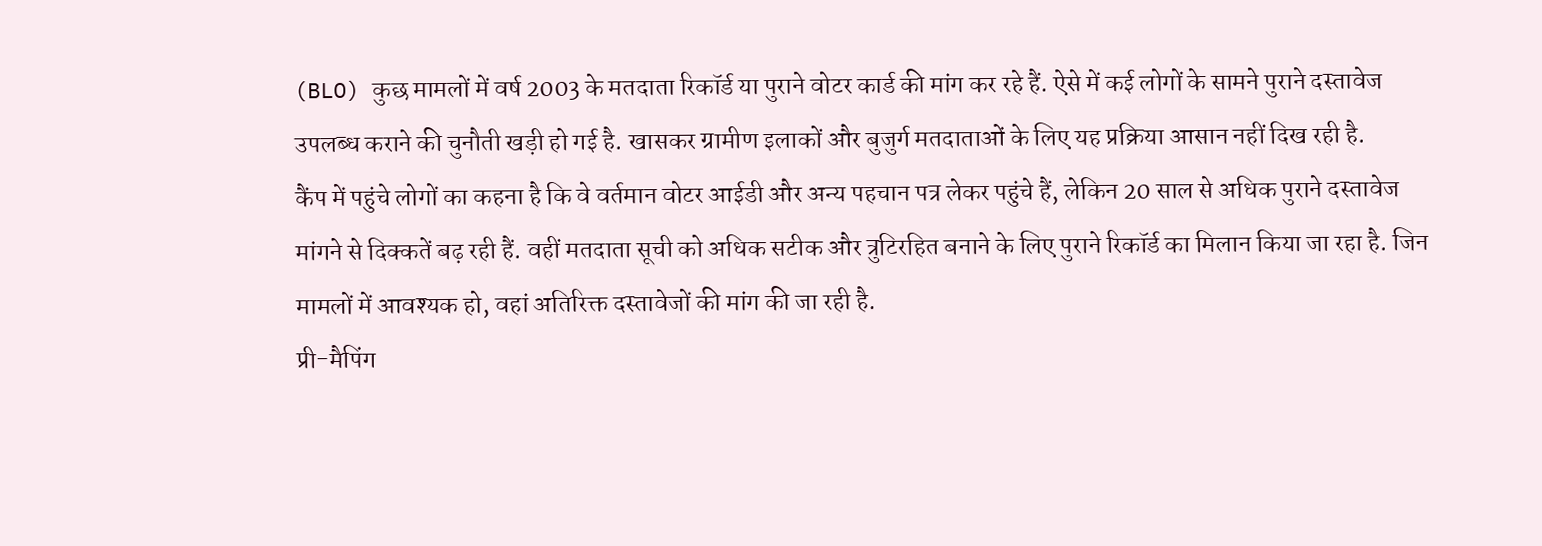(BLO) कुछ मामलों में वर्ष 2003 के मतदाता रिकॉर्ड या पुराने वोटर कार्ड की मांग कर रहे हैं. ऐसे में कई लोगों के सामने पुराने दस्तावेज उपलब्ध कराने की चुनौती खड़ी हो गई है. खासकर ग्रामीण इलाकों और बुजुर्ग मतदाताओं के लिए यह प्रक्रिया आसान नहीं दिख रही है.
कैंप में पहुंचे लोगों का कहना है कि वे वर्तमान वोटर आईडी और अन्य पहचान पत्र लेकर पहुंचे हैं, लेकिन 20 साल से अधिक पुराने दस्तावेज मांगने से दिक्कतें बढ़ रही हैं. वहीं मतदाता सूची को अधिक सटीक और त्रुटिरहित बनाने के लिए पुराने रिकॉर्ड का मिलान किया जा रहा है. जिन मामलों में आवश्यक हो, वहां अतिरिक्त दस्तावेजों की मांग की जा रही है.
प्री-मैपिंग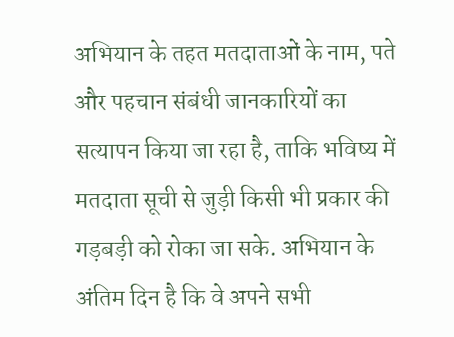अभियान के तहत मतदाताओं के नाम, पते और पहचान संबंधी जानकारियों का सत्यापन किया जा रहा है, ताकि भविष्य में मतदाता सूची से जुड़ी किसी भी प्रकार की गड़बड़ी को रोका जा सके. अभियान के अंतिम दिन है कि वे अपने सभी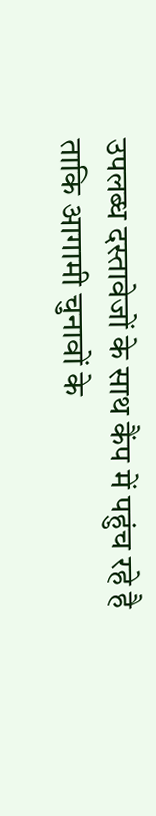उपलब्ध दस्तावेजों के साथ कैंप में पहुंच रहे है ताकि आगामी चुनावों के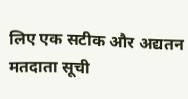लिए एक सटीक और अद्यतन मतदाता सूची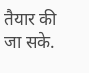तैयार की जा सके.